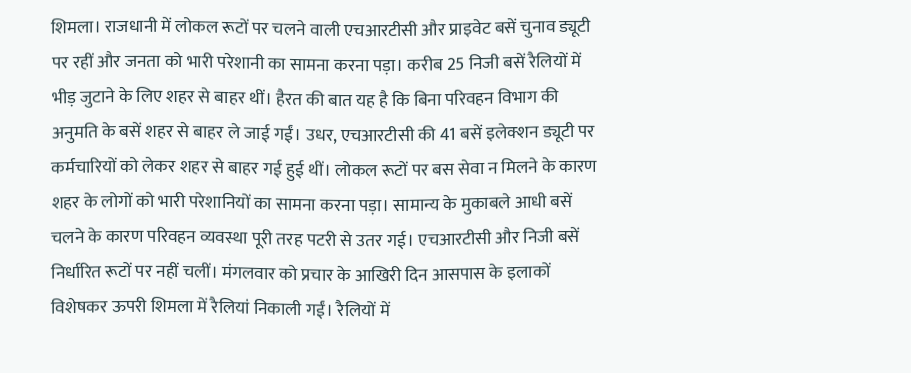शिमला। राजधानी में लोकल रूटों पर चलने वाली एचआरटीसी और प्राइवेट बसें चुनाव ड्यूटी पर रहीं और जनता को भारी परेशानी का सामना करना पड़ा। करीब 25 निजी बसें रैलियों में भीड़ जुटाने के लिए शहर से बाहर थीं। हैरत की बात यह है कि बिना परिवहन विभाग की अनुमति के बसें शहर से बाहर ले जाई गईं। उधर, एचआरटीसी की 41 बसें इलेक्शन ड्यूटी पर कर्मचारियों को लेकर शहर से बाहर गई हुई थीं। लोकल रूटों पर बस सेवा न मिलने के कारण शहर के लोगों को भारी परेशानियों का सामना करना पड़ा। सामान्य के मुकाबले आधी बसें चलने के कारण परिवहन व्यवस्था पूरी तरह पटरी से उतर गई। एचआरटीसी और निजी बसें निर्धारित रूटों पर नहीं चलीं। मंगलवार को प्रचार के आखिरी दिन आसपास के इलाकों विशेषकर ऊपरी शिमला में रैलियां निकाली गईं। रैलियों में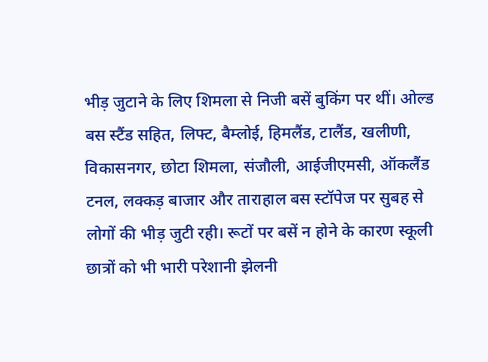भीड़ जुटाने के लिए शिमला से निजी बसें बुकिंग पर थीं। ओल्ड बस स्टैंड सहित, लिफ्ट, बैम्लोई, हिमलैंड, टालैंड, खलीणी, विकासनगर, छोटा शिमला, संजौली, आईजीएमसी, ऑकलैंड टनल, लक्कड़ बाजार और ताराहाल बस स्टॉपेज पर सुबह से लोगों की भीड़ जुटी रही। रूटों पर बसें न होने के कारण स्कूली छात्रों को भी भारी परेशानी झेलनी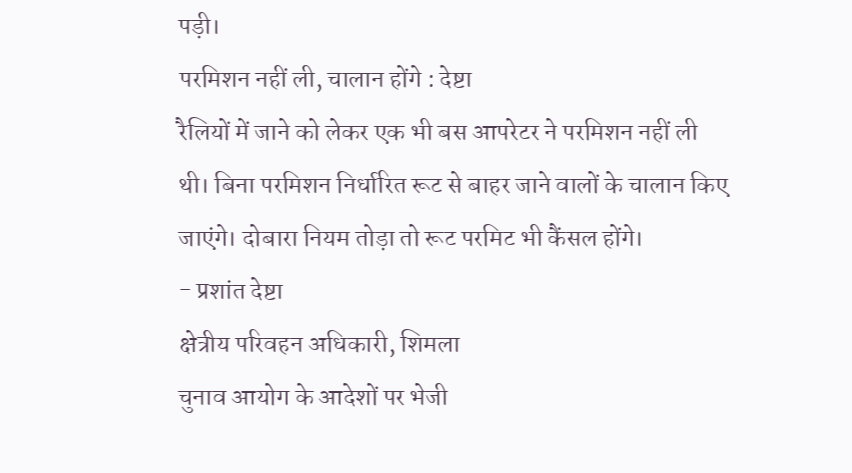पड़ी।
परमिशन नहीं ली, चालान होंगे : देष्टा
रैलियों में जाने को लेकर एक भी बस आपरेटर ने परमिशन नहीं ली थी। बिना परमिशन निर्धारित रूट से बाहर जाने वालों के चालान किए जाएंगे। दोबारा नियम तोड़ा तो रूट परमिट भी कैंसल होंगे।
- प्रशांत देष्टा
क्षेत्रीय परिवहन अधिकारी, शिमला
चुनाव आयोग के आदेशों पर भेजी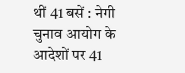थीं 41 बसें : नेगी
चुनाव आयोग के आदेशों पर 41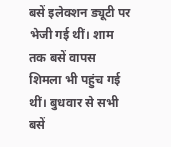बसें इलेक्शन ड्यूटी पर भेजी गई थीं। शाम तक बसें वापस शिमला भी पहुंच गई थीं। बुधवार से सभी बसें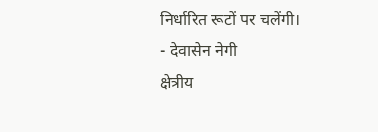निर्धारित रूटों पर चलेंगी।
- देवासेन नेगी
क्षेत्रीय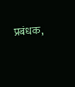प्रबंधक,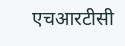एचआरटीसी